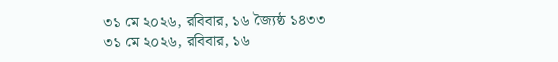৩১ মে ২০২৬, রবিবার, ১৬ জ্যৈষ্ঠ ১৪৩৩
৩১ মে ২০২৬, রবিবার, ১৬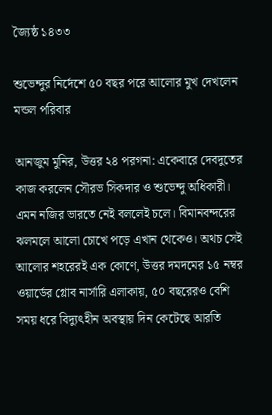জ্যৈষ্ঠ ১৪৩৩

শুভেন্দুর নির্দেশে ৫০ বছর পরে আলোর মুখ দেখলেন মন্ডল পরিবার

আনজুম মুনির, উত্তর ২৪ পরগনা: একেবারে দেবদুতের কাজ করলেন সৌরভ সিকদার ও শুভেন্দু অধিকারী। এমন নজির ভারতে নেই বললেই চলে। বিমানবন্দরের ঝলমলে আলো চোখে পড়ে এখান থেকেও। অথচ সেই আলোর শহরেরই এক কোণে, উত্তর দমদমের ১৫ নম্বর ওয়ার্ডের গ্লোব নার্সারি এলাকায়, ৫০ বছরেরও বেশি সময় ধরে বিদ্যুৎহীন অবস্থায় দিন কেটেছে আরতি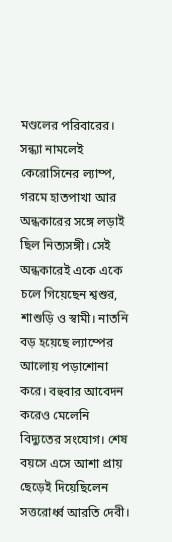মণ্ডলের পরিবারের। সন্ধ্যা নামলেই কেরোসিনের ল্যাম্প, গরমে হাতপাখা আর অন্ধকারের সঙ্গে লড়াই ছিল নিত্যসঙ্গী। সেই অন্ধকারেই একে একে চলে গিয়েছেন শ্বশুর, শাশুড়ি ও স্বামী। নাতনি বড় হয়েছে ল্যাম্পের আলোয় পড়াশোনা করে। বহুবার আবেদন করেও মেলেনি বিদ্যুতের সংযোগ। শেষ বয়সে এসে আশা প্রায় ছেড়েই দিয়েছিলেন সত্তরোর্ধ্ব আরতি দেবী।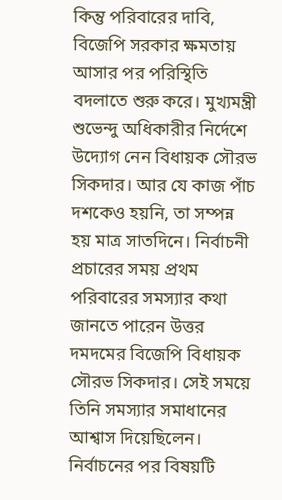কিন্তু পরিবারের দাবি, বিজেপি সরকার ক্ষমতায় আসার পর পরিস্থিতি বদলাতে শুরু করে। মুখ্যমন্ত্রী শুভেন্দু অধিকারীর নির্দেশে উদ্যোগ নেন বিধায়ক সৌরভ সিকদার। আর যে কাজ পাঁচ দশকেও হয়নি, তা সম্পন্ন হয় মাত্র সাতদিনে। নির্বাচনী প্রচারের সময় প্রথম পরিবারের সমস্যার কথা জানতে পারেন উত্তর দমদমের বিজেপি বিধায়ক সৌরভ সিকদার। সেই সময়ে তিনি সমস্যার সমাধানের আশ্বাস দিয়েছিলেন। নির্বাচনের পর বিষয়টি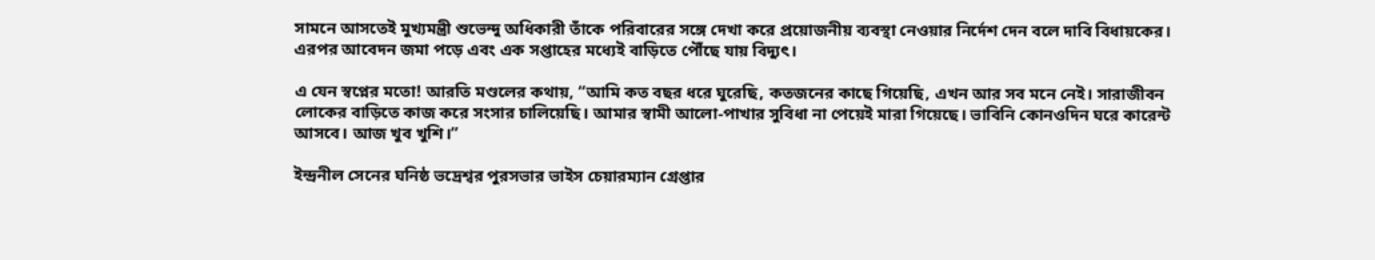সামনে আসতেই মুখ্যমন্ত্রী শুভেন্দু অধিকারী তাঁকে পরিবারের সঙ্গে দেখা করে প্রয়োজনীয় ব্যবস্থা নেওয়ার নির্দেশ দেন বলে দাবি বিধায়কের। এরপর আবেদন জমা পড়ে এবং এক সপ্তাহের মধ্যেই বাড়িতে পৌঁছে যায় বিদ্যুৎ।

এ যেন স্বপ্নের মতো! আরতি মণ্ডলের কথায়, “আমি কত বছর ধরে ঘুরেছি, কতজনের কাছে গিয়েছি, এখন আর সব মনে নেই। সারাজীবন লোকের বাড়িতে কাজ করে সংসার চালিয়েছি। আমার স্বামী আলো-পাখার সুবিধা না পেয়েই মারা গিয়েছে। ভাবিনি কোনওদিন ঘরে কারেন্ট আসবে। আজ খুব খুশি।”

ইন্দ্রনীল সেনের ঘনিষ্ঠ ভদ্রেশ্বর পুরসভার ভাইস চেয়ারম্যান গ্রেপ্তার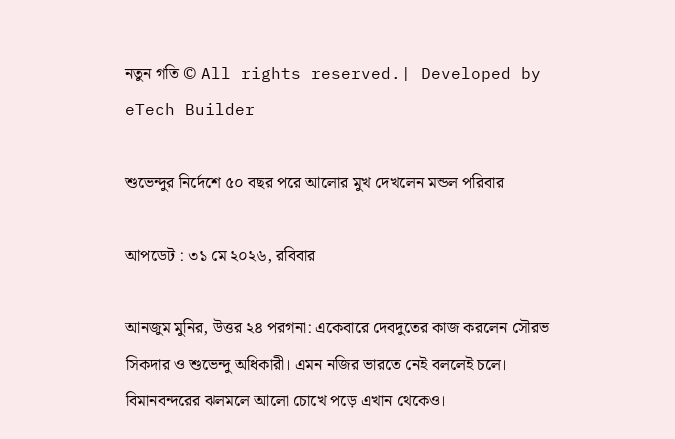নতুন গতি © All rights reserved.| Developed by eTech Builder

শুভেন্দুর নির্দেশে ৫০ বছর পরে আলোর মুখ দেখলেন মন্ডল পরিবার

আপডেট : ৩১ মে ২০২৬, রবিবার

আনজুম মুনির, উত্তর ২৪ পরগনা: একেবারে দেবদুতের কাজ করলেন সৌরভ সিকদার ও শুভেন্দু অধিকারী। এমন নজির ভারতে নেই বললেই চলে। বিমানবন্দরের ঝলমলে আলো চোখে পড়ে এখান থেকেও।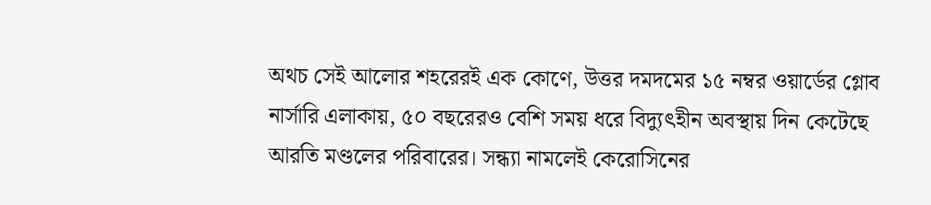অথচ সেই আলোর শহরেরই এক কোণে, উত্তর দমদমের ১৫ নম্বর ওয়ার্ডের গ্লোব নার্সারি এলাকায়, ৫০ বছরেরও বেশি সময় ধরে বিদ্যুৎহীন অবস্থায় দিন কেটেছে আরতি মণ্ডলের পরিবারের। সন্ধ্যা নামলেই কেরোসিনের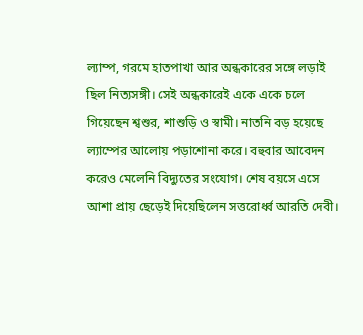ল্যাম্প, গরমে হাতপাখা আর অন্ধকারের সঙ্গে লড়াই ছিল নিত্যসঙ্গী। সেই অন্ধকারেই একে একে চলে গিয়েছেন শ্বশুর, শাশুড়ি ও স্বামী। নাতনি বড় হয়েছে ল্যাম্পের আলোয় পড়াশোনা করে। বহুবার আবেদন করেও মেলেনি বিদ্যুতের সংযোগ। শেষ বয়সে এসে আশা প্রায় ছেড়েই দিয়েছিলেন সত্তরোর্ধ্ব আরতি দেবী।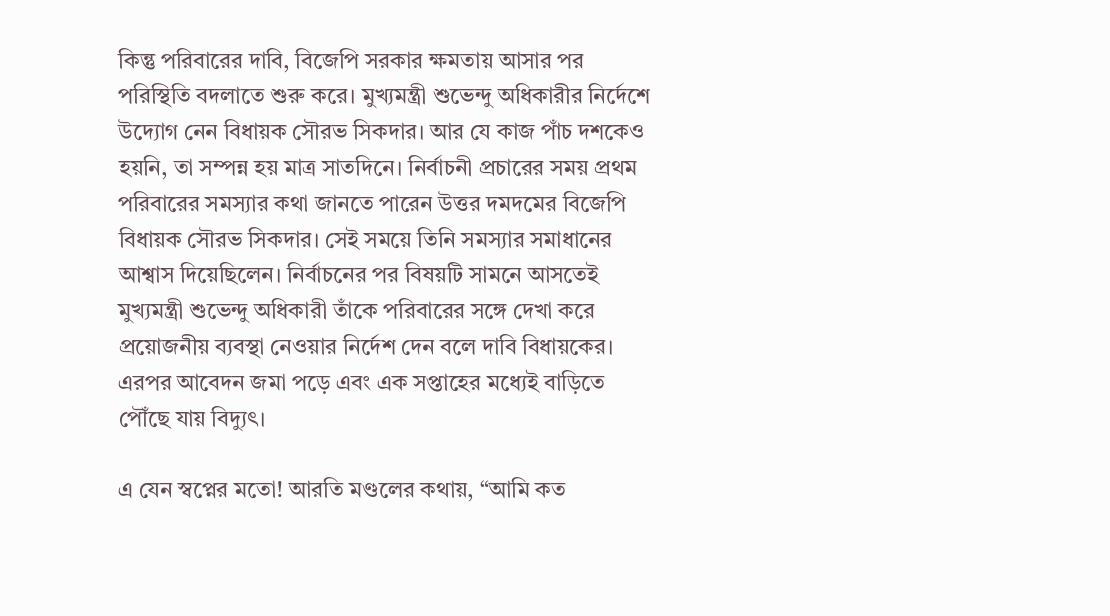কিন্তু পরিবারের দাবি, বিজেপি সরকার ক্ষমতায় আসার পর পরিস্থিতি বদলাতে শুরু করে। মুখ্যমন্ত্রী শুভেন্দু অধিকারীর নির্দেশে উদ্যোগ নেন বিধায়ক সৌরভ সিকদার। আর যে কাজ পাঁচ দশকেও হয়নি, তা সম্পন্ন হয় মাত্র সাতদিনে। নির্বাচনী প্রচারের সময় প্রথম পরিবারের সমস্যার কথা জানতে পারেন উত্তর দমদমের বিজেপি বিধায়ক সৌরভ সিকদার। সেই সময়ে তিনি সমস্যার সমাধানের আশ্বাস দিয়েছিলেন। নির্বাচনের পর বিষয়টি সামনে আসতেই মুখ্যমন্ত্রী শুভেন্দু অধিকারী তাঁকে পরিবারের সঙ্গে দেখা করে প্রয়োজনীয় ব্যবস্থা নেওয়ার নির্দেশ দেন বলে দাবি বিধায়কের। এরপর আবেদন জমা পড়ে এবং এক সপ্তাহের মধ্যেই বাড়িতে পৌঁছে যায় বিদ্যুৎ।

এ যেন স্বপ্নের মতো! আরতি মণ্ডলের কথায়, “আমি কত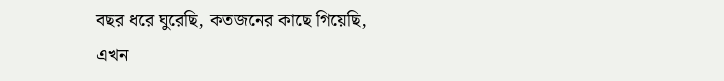বছর ধরে ঘুরেছি, কতজনের কাছে গিয়েছি, এখন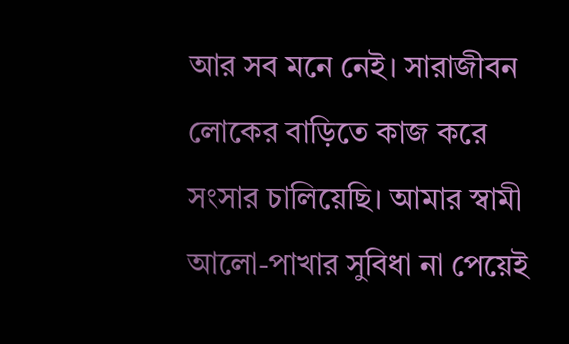আর সব মনে নেই। সারাজীবন লোকের বাড়িতে কাজ করে সংসার চালিয়েছি। আমার স্বামী আলো-পাখার সুবিধা না পেয়েই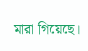মারা গিয়েছে।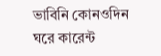ভাবিনি কোনওদিন ঘরে কারেন্ট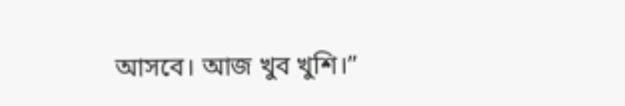আসবে। আজ খুব খুশি।”